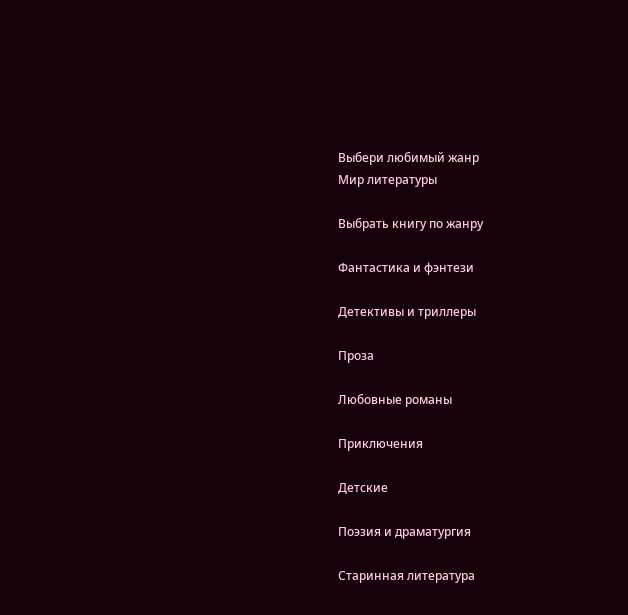Выбери любимый жанр
Мир литературы

Выбрать книгу по жанру

Фантастика и фэнтези

Детективы и триллеры

Проза

Любовные романы

Приключения

Детские

Поэзия и драматургия

Старинная литература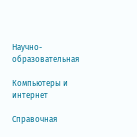Научно-образовательная

Компьютеры и интернет

Справочная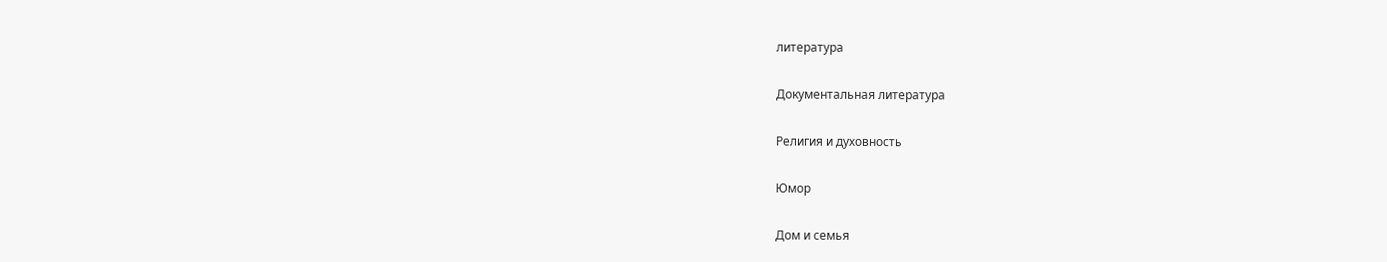литература

Документальная литература

Религия и духовность

Юмор

Дом и семья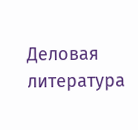Деловая литература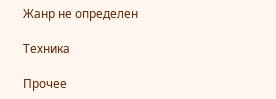Жанр не определен

Техника

Прочее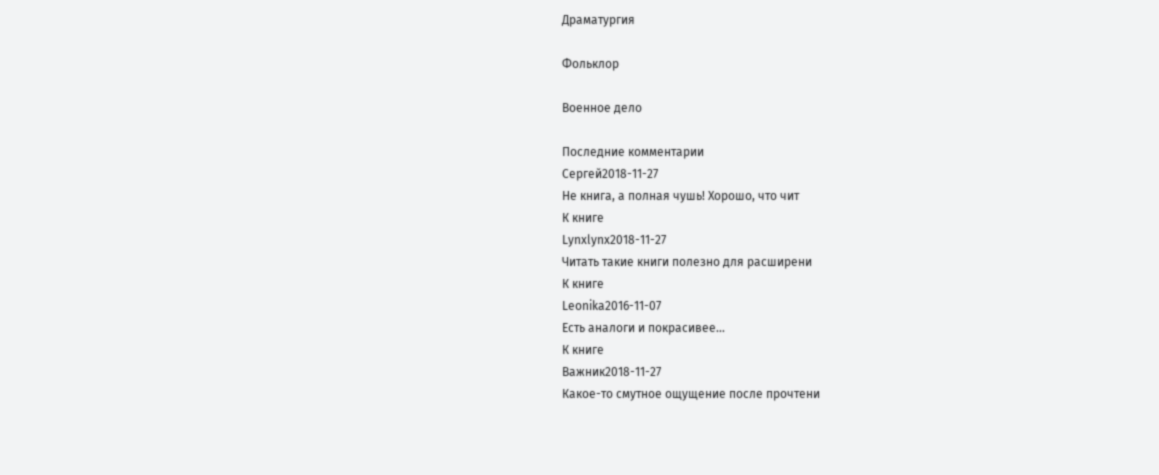Драматургия

Фольклор

Военное дело

Последние комментарии
Сергей2018-11-27
Не книга, а полная чушь! Хорошо, что чит
К книге
Lynxlynx2018-11-27
Читать такие книги полезно для расширени
К книге
Leonika2016-11-07
Есть аналоги и покрасивее...
К книге
Важник2018-11-27
Какое-то смутное ощущение после прочтени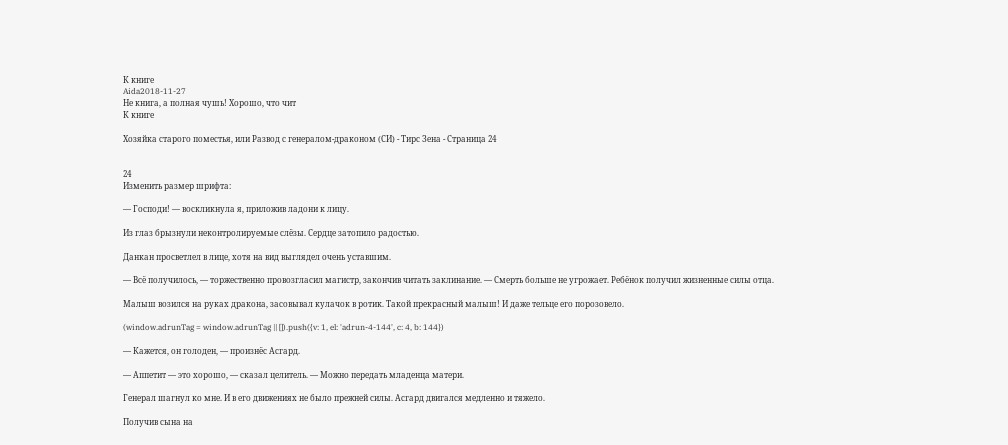К книге
Aida2018-11-27
Не книга, а полная чушь! Хорошо, что чит
К книге

Хозяйка старого поместья, или Развод с генералом-драконом (СИ) - Тирс Зена - Страница 24


24
Изменить размер шрифта:

— Господи! — воскликнула я, приложив ладони к лицу.

Из глаз брызнули неконтролируемые слёзы. Сердце затопило радостью.

Данкан просветлел в лице, хотя на вид выглядел очень уставшим.

— Всё получилось, — торжественно провозгласил магистр, закончив читать заклинание. — Смерть больше не угрожает. Ребёнок получил жизненные силы отца.

Малыш возился на руках дракона, засовывал кулачок в ротик. Такой прекрасный малыш! И даже тельце его порозовело.

(window.adrunTag = window.adrunTag || []).push({v: 1, el: 'adrun-4-144', c: 4, b: 144})

— Кажется, он голоден, — произнёс Асгард.

— Аппетит — это хорошо, — сказал целитель. — Можно передать младенца матери.

Генерал шагнул ко мне. И в его движениях не было прежней силы. Асгард двигался медленно и тяжело.

Получив сына на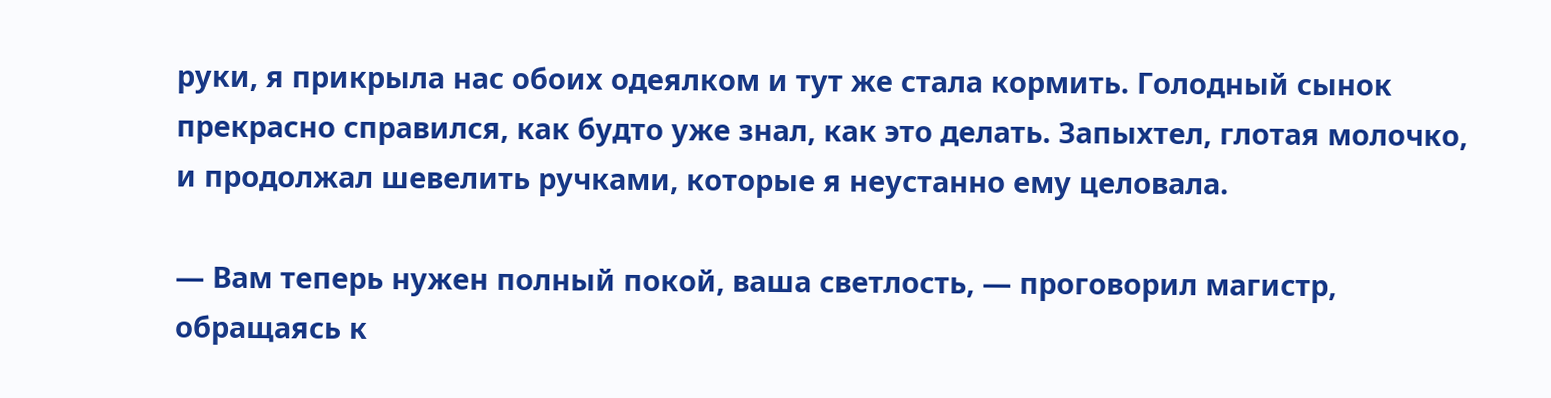руки, я прикрыла нас обоих одеялком и тут же стала кормить. Голодный сынок прекрасно справился, как будто уже знал, как это делать. Запыхтел, глотая молочко, и продолжал шевелить ручками, которые я неустанно ему целовала.

— Вам теперь нужен полный покой, ваша светлость, — проговорил магистр, обращаясь к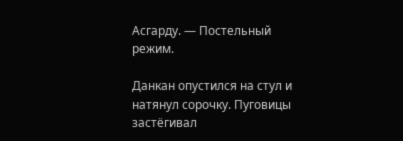Асгарду. — Постельный режим.

Данкан опустился на стул и натянул сорочку. Пуговицы застёгивал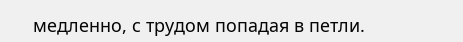медленно, с трудом попадая в петли.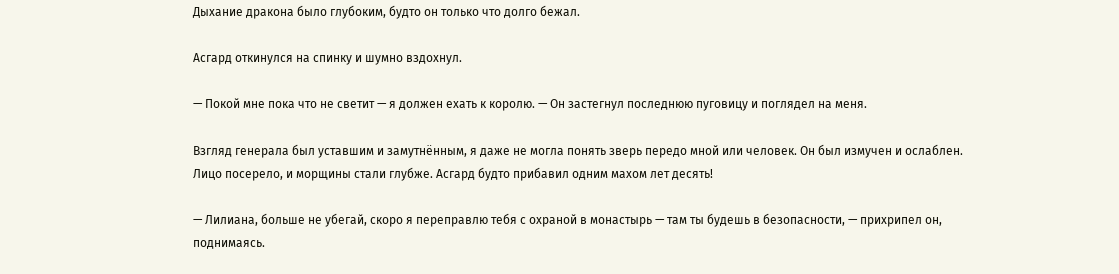Дыхание дракона было глубоким, будто он только что долго бежал.

Асгард откинулся на спинку и шумно вздохнул.

— Покой мне пока что не светит — я должен ехать к королю. — Он застегнул последнюю пуговицу и поглядел на меня.

Взгляд генерала был уставшим и замутнённым, я даже не могла понять зверь передо мной или человек. Он был измучен и ослаблен. Лицо посерело, и морщины стали глубже. Асгард будто прибавил одним махом лет десять!

— Лилиана, больше не убегай, скоро я переправлю тебя с охраной в монастырь — там ты будешь в безопасности, — прихрипел он, поднимаясь.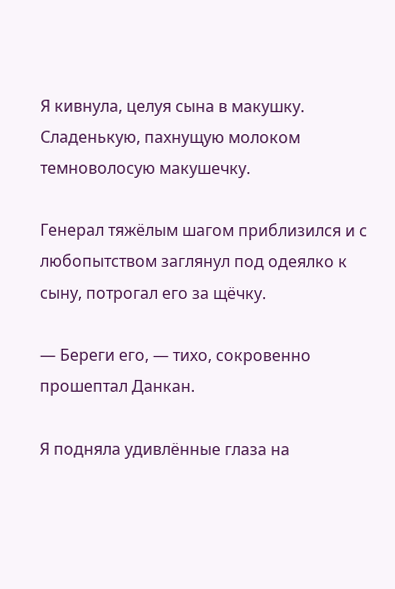Я кивнула, целуя сына в макушку. Сладенькую, пахнущую молоком темноволосую макушечку.

Генерал тяжёлым шагом приблизился и с любопытством заглянул под одеялко к сыну, потрогал его за щёчку.

— Береги его, — тихо, сокровенно прошептал Данкан.

Я подняла удивлённые глаза на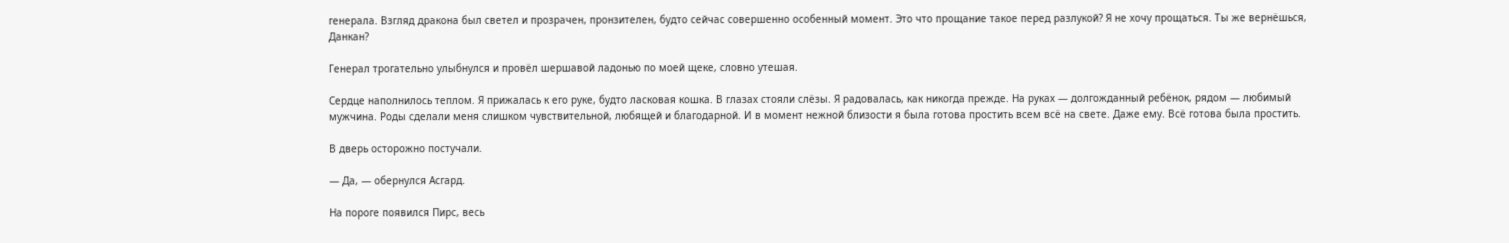генерала. Взгляд дракона был светел и прозрачен, пронзителен, будто сейчас совершенно особенный момент. Это что прощание такое перед разлукой? Я не хочу прощаться. Ты же вернёшься, Данкан?

Генерал трогательно улыбнулся и провёл шершавой ладонью по моей щеке, словно утешая.

Сердце наполнилось теплом. Я прижалась к его руке, будто ласковая кошка. В глазах стояли слёзы. Я радовалась, как никогда прежде. На руках — долгожданный ребёнок, рядом — любимый мужчина. Роды сделали меня слишком чувствительной, любящей и благодарной. И в момент нежной близости я была готова простить всем всё на свете. Даже ему. Всё готова была простить.

В дверь осторожно постучали.

— Да, — обернулся Асгард.

На пороге появился Пирс, весь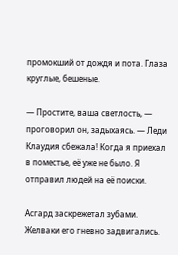промокший от дождя и пота. Глаза круглые, бешеные.

— Простите, ваша светлость, — проговорил он, задыхаясь. — Леди Клаудия сбежала! Когда я приехал в поместье, её уже не было. Я отправил людей на её поиски.

Асгард заскрежетал зубами. Желваки его гневно задвигались.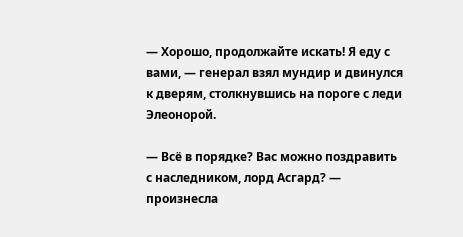— Хорошо, продолжайте искать! Я еду с вами, — генерал взял мундир и двинулся к дверям, столкнувшись на пороге с леди Элеонорой.

— Всё в порядке? Вас можно поздравить с наследником, лорд Асгард? — произнесла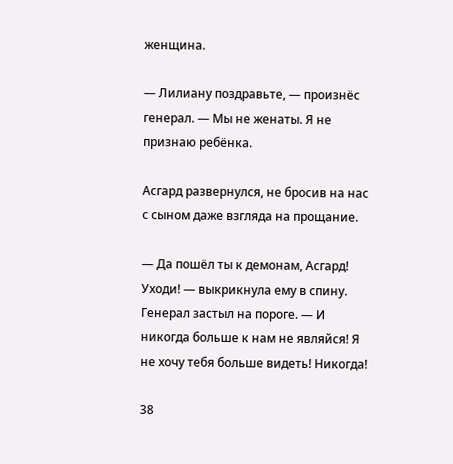женщина.

— Лилиану поздравьте, — произнёс генерал. — Мы не женаты. Я не признаю ребёнка.

Асгард развернулся, не бросив на нас с сыном даже взгляда на прощание.

— Да пошёл ты к демонам, Асгард! Уходи! — выкрикнула ему в спину. Генерал застыл на пороге. — И никогда больше к нам не являйся! Я не хочу тебя больше видеть! Никогда!

38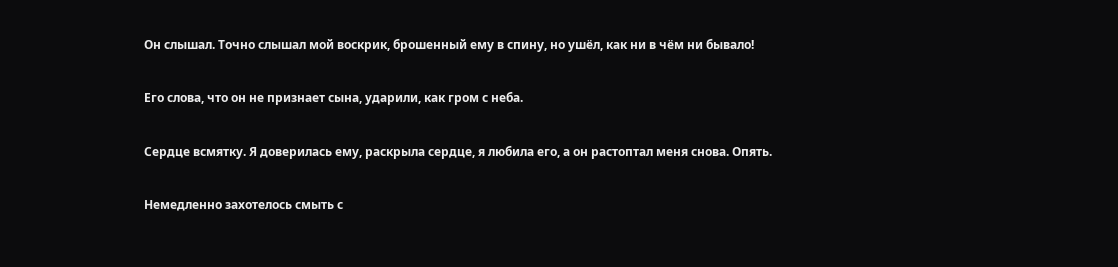Он слышал. Точно слышал мой воскрик, брошенный ему в спину, но ушёл, как ни в чём ни бывало!

Его слова, что он не признает сына, ударили, как гром с неба.

Сердце всмятку. Я доверилась ему, раскрыла сердце, я любила его, а он растоптал меня снова. Опять.

Немедленно захотелось смыть с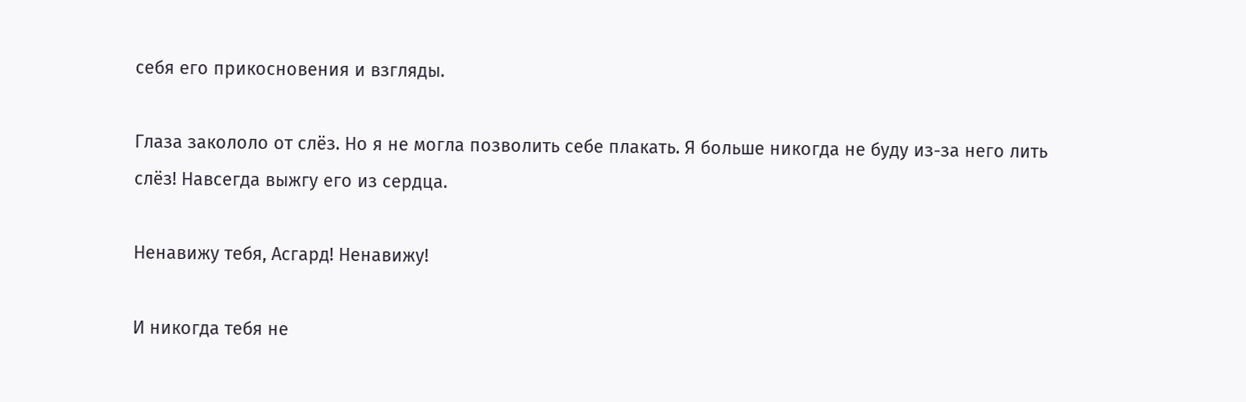себя его прикосновения и взгляды.

Глаза закололо от слёз. Но я не могла позволить себе плакать. Я больше никогда не буду из-за него лить слёз! Навсегда выжгу его из сердца.

Ненавижу тебя, Асгард! Ненавижу!

И никогда тебя не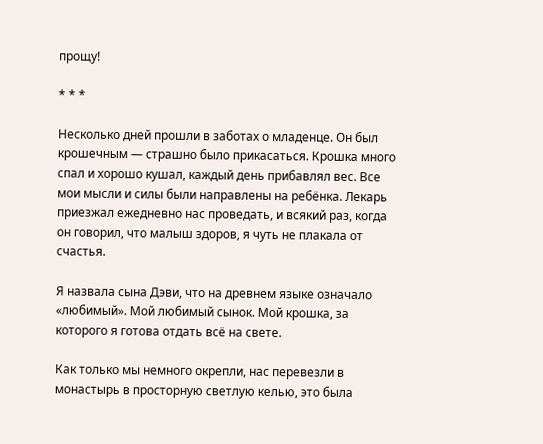прощу!

* * *

Несколько дней прошли в заботах о младенце. Он был крошечным — страшно было прикасаться. Крошка много спал и хорошо кушал, каждый день прибавлял вес. Все мои мысли и силы были направлены на ребёнка. Лекарь приезжал ежедневно нас проведать, и всякий раз, когда он говорил, что малыш здоров, я чуть не плакала от счастья.

Я назвала сына Дэви, что на древнем языке означало «любимый». Мой любимый сынок. Мой крошка, за которого я готова отдать всё на свете.

Как только мы немного окрепли, нас перевезли в монастырь в просторную светлую келью, это была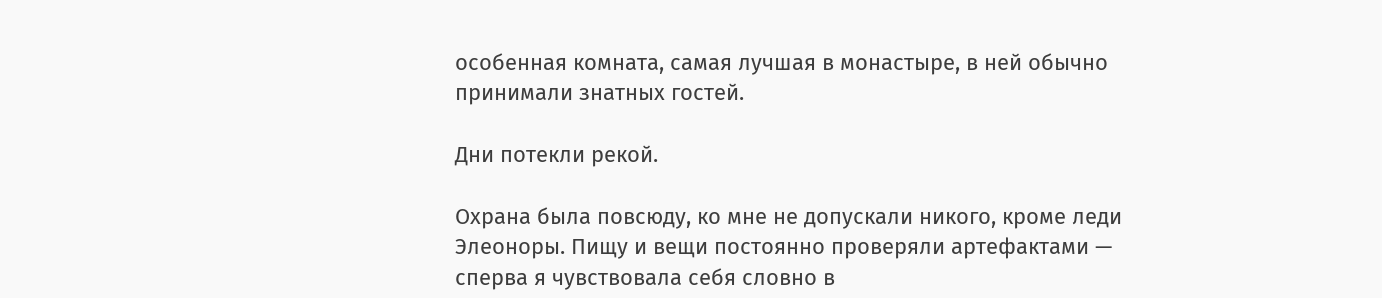особенная комната, самая лучшая в монастыре, в ней обычно принимали знатных гостей.

Дни потекли рекой.

Охрана была повсюду, ко мне не допускали никого, кроме леди Элеоноры. Пищу и вещи постоянно проверяли артефактами — сперва я чувствовала себя словно в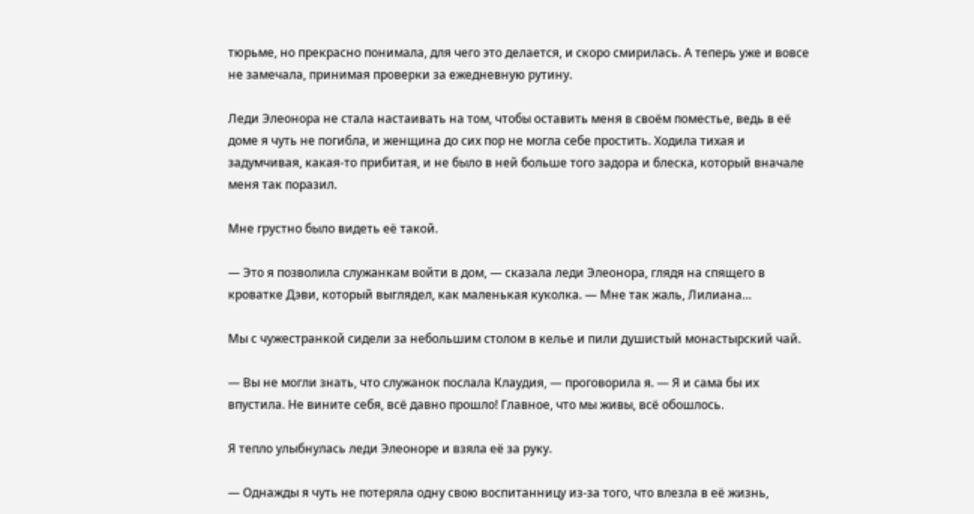тюрьме, но прекрасно понимала, для чего это делается, и скоро смирилась. А теперь уже и вовсе не замечала, принимая проверки за ежедневную рутину.

Леди Элеонора не стала настаивать на том, чтобы оставить меня в своём поместье, ведь в её доме я чуть не погибла, и женщина до сих пор не могла себе простить. Ходила тихая и задумчивая, какая-то прибитая, и не было в ней больше того задора и блеска, который вначале меня так поразил.

Мне грустно было видеть её такой.

— Это я позволила служанкам войти в дом, — сказала леди Элеонора, глядя на спящего в кроватке Дэви, который выглядел, как маленькая куколка. — Мне так жаль, Лилиана…

Мы с чужестранкой сидели за небольшим столом в келье и пили душистый монастырский чай.

— Вы не могли знать, что служанок послала Клаудия, — проговорила я. — Я и сама бы их впустила. Не вините себя, всё давно прошло! Главное, что мы живы, всё обошлось.

Я тепло улыбнулась леди Элеоноре и взяла её за руку.

— Однажды я чуть не потеряла одну свою воспитанницу из-за того, что влезла в её жизнь,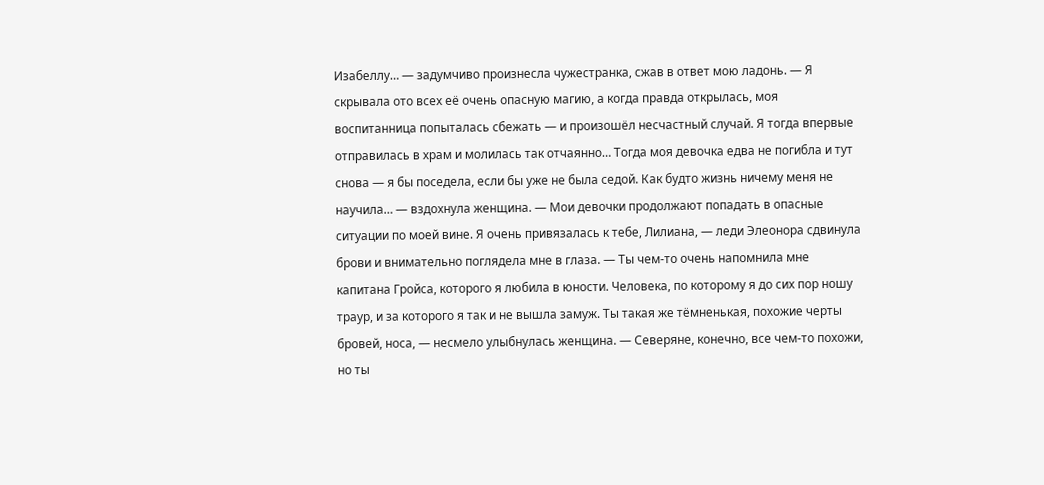Изабеллу… — задумчиво произнесла чужестранка, сжав в ответ мою ладонь. — Я скрывала ото всех её очень опасную магию, а когда правда открылась, моя воспитанница попыталась сбежать — и произошёл несчастный случай. Я тогда впервые отправилась в храм и молилась так отчаянно… Тогда моя девочка едва не погибла и тут снова — я бы поседела, если бы уже не была седой. Как будто жизнь ничему меня не научила… — вздохнула женщина. — Мои девочки продолжают попадать в опасные ситуации по моей вине. Я очень привязалась к тебе, Лилиана, — леди Элеонора сдвинула брови и внимательно поглядела мне в глаза. — Ты чем-то очень напомнила мне капитана Гройса, которого я любила в юности. Человека, по которому я до сих пор ношу траур, и за которого я так и не вышла замуж. Ты такая же тёмненькая, похожие черты бровей, носа, — несмело улыбнулась женщина. — Северяне, конечно, все чем-то похожи, но ты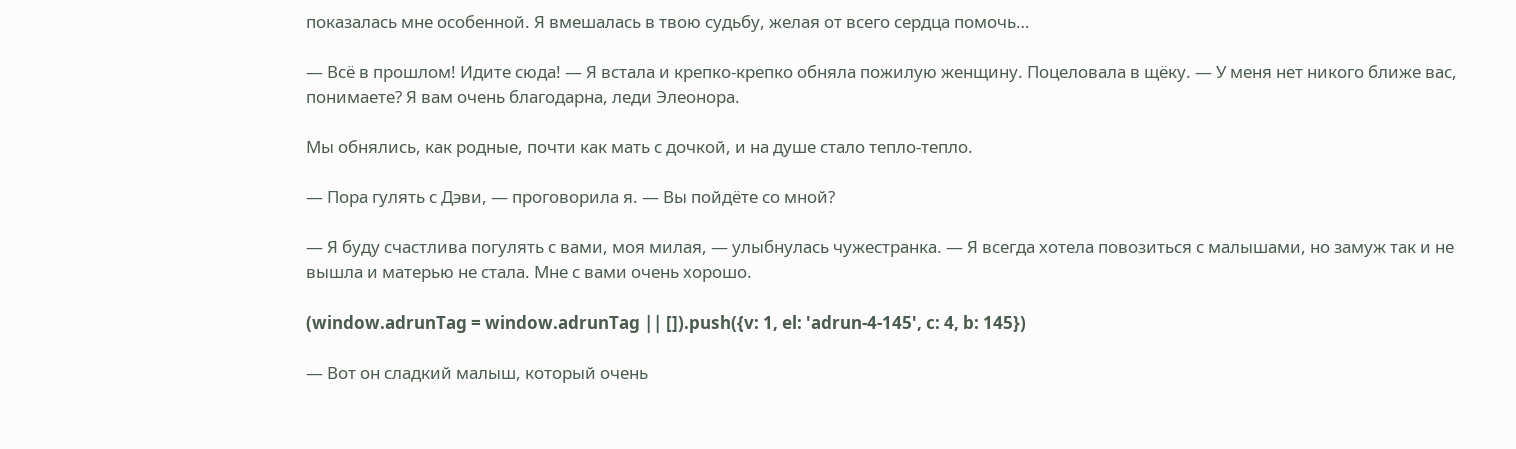показалась мне особенной. Я вмешалась в твою судьбу, желая от всего сердца помочь…

— Всё в прошлом! Идите сюда! — Я встала и крепко-крепко обняла пожилую женщину. Поцеловала в щёку. — У меня нет никого ближе вас, понимаете? Я вам очень благодарна, леди Элеонора.

Мы обнялись, как родные, почти как мать с дочкой, и на душе стало тепло-тепло.

— Пора гулять с Дэви, — проговорила я. — Вы пойдёте со мной?

— Я буду счастлива погулять с вами, моя милая, — улыбнулась чужестранка. — Я всегда хотела повозиться с малышами, но замуж так и не вышла и матерью не стала. Мне с вами очень хорошо.

(window.adrunTag = window.adrunTag || []).push({v: 1, el: 'adrun-4-145', c: 4, b: 145})

— Вот он сладкий малыш, который очень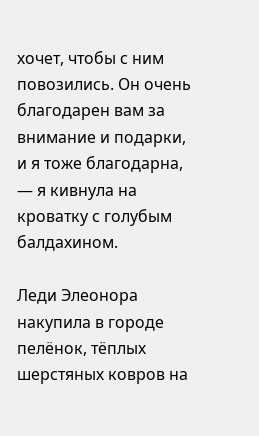хочет, чтобы с ним повозились. Он очень благодарен вам за внимание и подарки, и я тоже благодарна, — я кивнула на кроватку с голубым балдахином.

Леди Элеонора накупила в городе пелёнок, тёплых шерстяных ковров на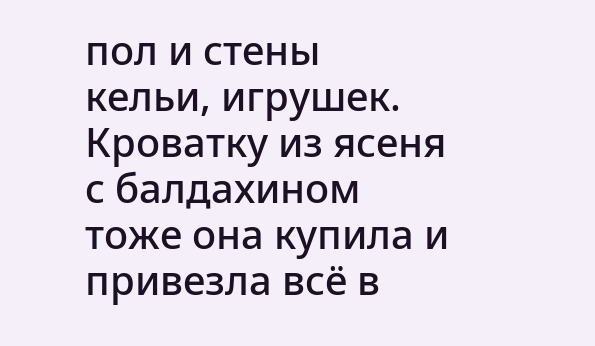пол и стены кельи, игрушек. Кроватку из ясеня с балдахином тоже она купила и привезла всё в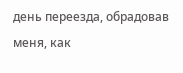день переезда, обрадовав меня, как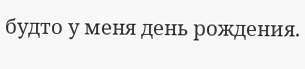будто у меня день рождения.